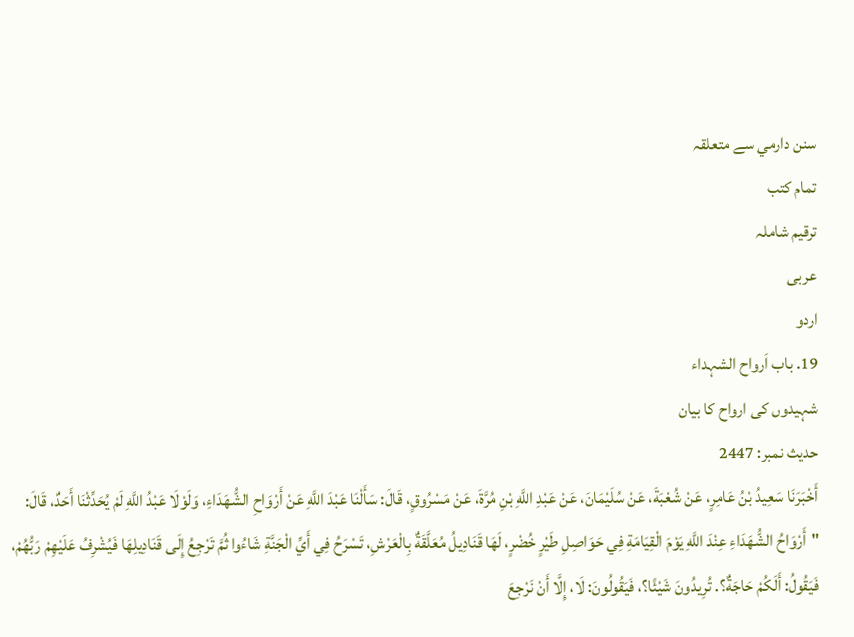سنن دارمي سے متعلقہ
تمام کتب
ترقیم شاملہ
عربی
اردو
19. باب اَرواح الشہداء
شہیدوں کی ارواح کا بیان
حدیث نمبر: 2447
أَخْبَرَنَا سَعِيدُ بْنُ عَامِرٍ، عَنْ شُعْبَةَ، عَنْ سُلَيْمَانَ، عَنْ عَبْدِ اللَّهِ بْنِ مُرَّةَ، عَنْ مَسْرُوقٍ، قَالَ: سَأَلْنَا عَبْدَ اللَّهِ عَنْ أَرْوَاحِ الشُّهَدَاءِ، وَلَوْلَا عَبْدُ اللَّهِ لَمْ يُحَدِّثْنَا أَحَدٌ، قَالَ: "أَرْوَاحُ الشُّهَدَاءِ عِنْدَ اللَّهِ يَوْمَ الْقِيَامَةِ فِي حَوَاصِلِ طَيْرٍ خُضْرٍ، لَهَا قَنَادِيلُ مُعَلَّقَةٌ بِالْعَرْشِ، تَسْرَحُ فِي أَيِّ الْجَنَّةِ شَاءُوا ثُمَّ تَرْجِعُ إِلَى قَنَادِيلِهَا فَيُشْرِفُ عَلَيْهِمْ رَبُّهُمْ، فَيَقُولُ: أَلَكُمْ حَاجَةٌ؟. تُرِيدُونَ شَيْئًا؟، فَيَقُولُونَ: لَا، إِلَّا أَنْ نَرْجِعَ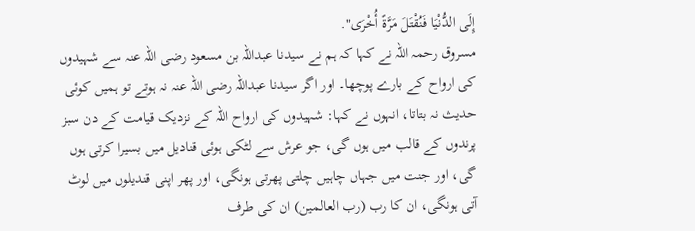إِلَى الدُّنْيَا فَنُقْتَلَ مَرَّةً أُخْرَى".
مسروق رحمہ اللہ نے کہا کہ ہم نے سیدنا عبداللہ بن مسعود رضی اللہ عنہ سے شہیدوں کی ارواح کے بارے پوچھا۔ اور اگر سیدنا عبداللہ رضی اللہ عنہ نہ ہوتے تو ہمیں کوئی حدیث نہ بتاتا، انہوں نے کہا: شہیدوں کی ارواح اللہ کے نزدیک قیامت کے دن سبز پرندوں کے قالب میں ہوں گی، جو عرش سے لٹکی ہوئی قنادیل میں بسیرا کرتی ہوں گی، اور جنت میں جہاں چاہیں چلتی پھرتی ہونگی، اور پھر اپنی قندیلوں میں لوٹ آتی ہونگی، ان کا رب (رب العالمین) ان کی طرف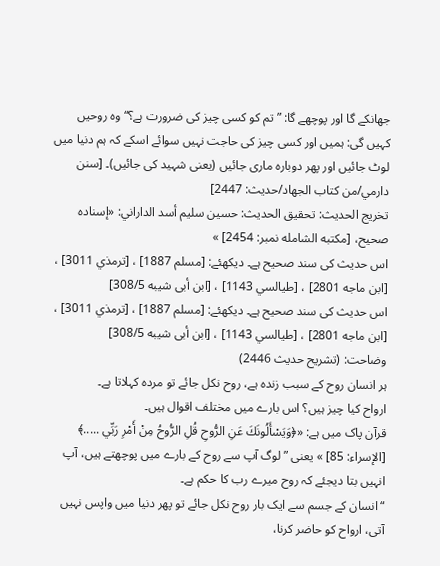جھانکے گا اور پوچھے گا: ”تم کو کسی چیز کی ضرورت ہے؟“ وہ روحیں کہیں گی: ہمیں اور کسی چیز کی حاجت نہیں سوائے اسکے کہ ہم دنیا میں لوٹ جائیں اور پھر دوبارہ ماری جائیں (یعنی شہید کی جائیں)۔ [سنن دارمي/من كتاب الجهاد/حدیث: 2447]
تخریج الحدیث: تحقيق الحديث: حسين سليم أسد الداراني: «إسناده صحيح، [مكتبه الشامله نمبر: 2454] »
اس حدیث کی سند صحیح ہے۔ دیکھئے: [مسلم 1887] ، [ترمذي 3011] ، [ابن ماجه 2801] ، [طيالسي 1143] ، [ابن أبى شيبه 308/5]
اس حدیث کی سند صحیح ہے۔ دیکھئے: [مسلم 1887] ، [ترمذي 3011] ، [ابن ماجه 2801] ، [طيالسي 1143] ، [ابن أبى شيبه 308/5]
وضاحت: (تشریح حدیث 2446)
ہر انسان روح کے سبب زندہ ہے، روح نکل جائے تو مردہ کہلاتا ہے۔
ارواح کیا چیز ہیں؟ اس بارے میں مختلف اقوال ہیں۔
قرآن پاک میں ہے: «﴿وَيَسْأَلُونَكَ عَنِ الرُّوحِ قُلِ الرُّوحُ مِنْ أَمْرِ رَبِّي .....﴾ [الإسراء: 85] » یعنی ”لوگ آپ سے روح کے بارے میں پوچھتے ہیں، آپ انہیں بتا دیجئے کہ روح میرے رب کا حکم ہے۔
“ انسان کے جسم سے ایک بار روح نکل جائے تو پھر دنیا میں واپس نہیں آتی، ارواح کو حاضر کرنا،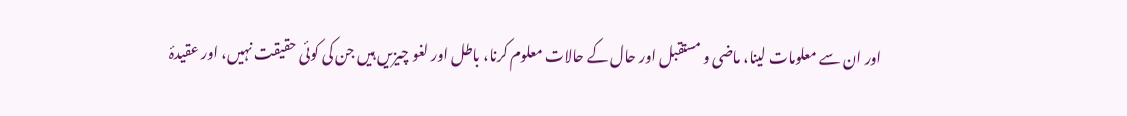اور ان سے معلومات لینا، ماضی و مستقبل اور حال کے حالات معلوم کرنا، باطل اور لغو چیزیں ہیں جن کی کوئی حقیقت نہیں، اور عقیدۂ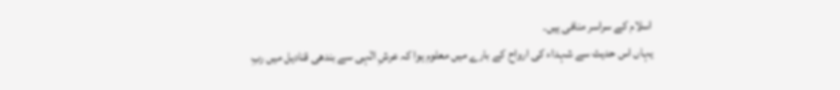اسلام کے سراسر منافی ہیں۔
یہاں اس حدیث سے شہداء کی ارواح کے بارے میں معلوم ہوا کہ عرشِ الٰہی سے بندھی قنادیل میں ربِ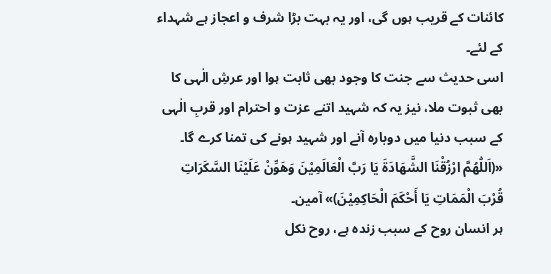کائنات کے قریب ہوں گی، اور یہ بہت بڑا شرف و اعجاز ہے شہداء کے لئے۔
اسی حدیث سے جنت کا وجود بھی ثابت ہوا اور عرشِ الٰہی کا بھی ثبوت ملا، نیز یہ کہ شہید اتنے عزت و احترام اور قربِ الٰہی کے سبب دنیا میں دوبارہ آنے اور شہید ہونے کی تمنا کرے گا۔
«(اَللّٰهُمَّ ارْزُقْنَا الشَّهَادَةَ يَا رَبَّ الْعَالَمِيْنَ وَهَوِّنْ عَلَيْنَا السَّكَرَاتِ قُرْبَ الْمَمَاتِ يَا أَحْكَمَ الْحَاكِمِيْنَ)» آمین۔
ہر انسان روح کے سبب زندہ ہے، روح نکل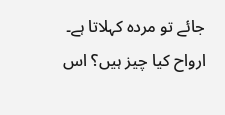جائے تو مردہ کہلاتا ہے۔
ارواح کیا چیز ہیں؟ اس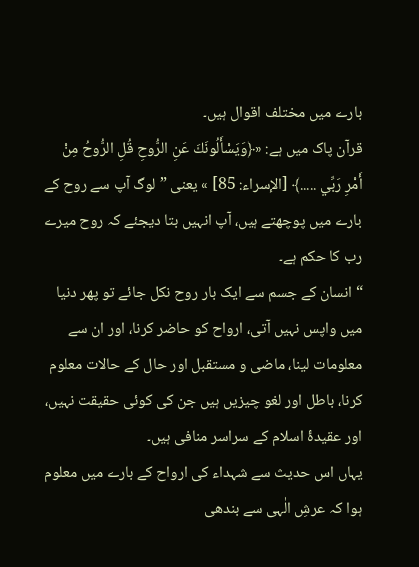بارے میں مختلف اقوال ہیں۔
قرآن پاک میں ہے: «﴿وَيَسْأَلُونَكَ عَنِ الرُّوحِ قُلِ الرُّوحُ مِنْ أَمْرِ رَبِّي .....﴾ [الإسراء: 85] » یعنی ”لوگ آپ سے روح کے بارے میں پوچھتے ہیں، آپ انہیں بتا دیجئے کہ روح میرے رب کا حکم ہے۔
“ انسان کے جسم سے ایک بار روح نکل جائے تو پھر دنیا میں واپس نہیں آتی، ارواح کو حاضر کرنا، اور ان سے معلومات لینا، ماضی و مستقبل اور حال کے حالات معلوم کرنا، باطل اور لغو چیزیں ہیں جن کی کوئی حقیقت نہیں، اور عقیدۂ اسلام کے سراسر منافی ہیں۔
یہاں اس حدیث سے شہداء کی ارواح کے بارے میں معلوم ہوا کہ عرشِ الٰہی سے بندھی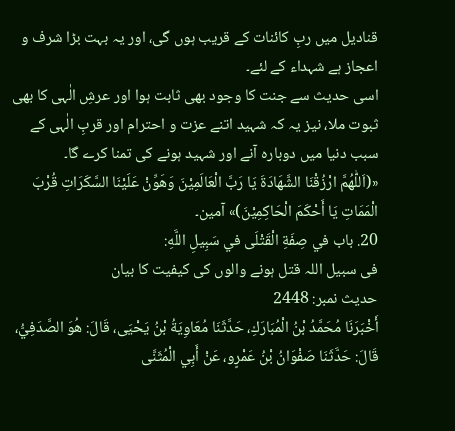قنادیل میں ربِ کائنات کے قریب ہوں گی، اور یہ بہت بڑا شرف و اعجاز ہے شہداء کے لئے۔
اسی حدیث سے جنت کا وجود بھی ثابت ہوا اور عرشِ الٰہی کا بھی ثبوت ملا، نیز یہ کہ شہید اتنے عزت و احترام اور قربِ الٰہی کے سبب دنیا میں دوبارہ آنے اور شہید ہونے کی تمنا کرے گا۔
«(اَللّٰهُمَّ ارْزُقْنَا الشَّهَادَةَ يَا رَبَّ الْعَالَمِيْنَ وَهَوِّنْ عَلَيْنَا السَّكَرَاتِ قُرْبَ الْمَمَاتِ يَا أَحْكَمَ الْحَاكِمِيْنَ)» آمین۔
20. باب في صِفَةِ الْقَتْلَى في سَبِيلِ اللَّهِ:
فی سبیل اللہ قتل ہونے والوں کی کیفیت کا بیان
حدیث نمبر: 2448
أَخْبَرَنَا مُحَمَّدُ بْنُ الْمُبَارَكِ، حَدَّثَنَا مُعَاوِيَةُ بْنُ يَحْيَى، قَالَ: هُوَ الصَّدَفِيُّ، قَالَ: حَدَّثَنَا صَفْوَانُ بْنُ عَمْرٍو، عَنْ أَبِي الْمُثَنَّى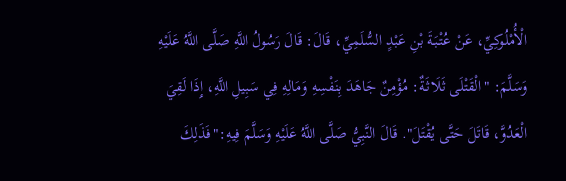الْأُمْلُوكِيِّ، عَنْ عُتْبَةَ بْنِ عَبْدٍ السُّلَمِيِّ، قَالَ: قَالَ رَسُولُ اللَّهِ صَلَّى اللَّهُ عَلَيْهِ وَسَلَّمَ: "الْقَتْلَى ثَلَاثَةٌ: مُؤْمِنٌ جَاهَدَ بِنَفْسِهِ وَمَالِهِ فِي سَبِيلِ اللَّهِ، إِذَا لَقِيَ الْعَدُوَّ، قَاتَلَ حَتَّى يُقْتَلَ". قَالَ النَّبِيُّ صَلَّى اللَّهُ عَلَيْهِ وَسَلَّمَ فِيهِ:"فَذَلِكَ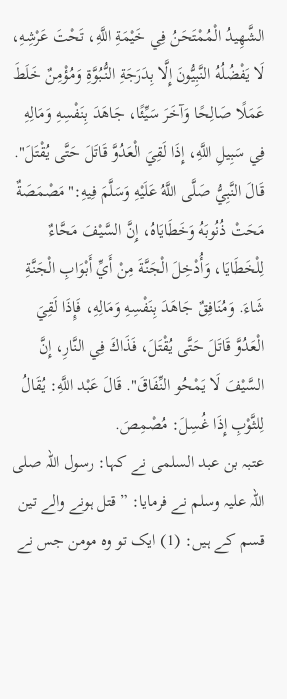الشَّهِيدُ الْمُمْتَحَنُ فِي خَيْمَةِ اللَّهِ، تَحْتَ عَرْشِهِ، لَا يَفْضُلُهُ النَّبِيُّونَ إِلَّا بِدَرَجَةِ النُّبُوَّةِ وَمُؤْمِنٌ خَلَطَ عَمَلًا صَالِحًا وَآخَرَ سَيِّئًا، جَاهَدَ بِنَفْسِهِ وَمَالِهِ فِي سَبِيلِ اللَّهِ، إِذَا لَقِيَ الْعَدُوَّ قَاتَلَ حَتَّى يُقْتَلَ". قَالَ النَّبِيُّ صَلَّى اللَّهُ عَلَيْهِ وَسَلَّمَ فِيهِ:"مَصْمَصَةٌ مَحَتْ ذُنُوبَهُ وَخَطَايَاهُ، إِنَّ السَّيْفَ مَحَّاءٌ لِلْخَطَايَا، وَأُدْخِلَ الْجَنَّةَ مِنْ أَيِّ أَبْوَابِ الْجَنَّةِ شَاءَ. وَمُنَافِقٌ جَاهَدَ بِنَفْسِهِ وَمَالِهِ، فَإِذَا لَقِيَ الْعَدُوَّ قَاتَلَ حَتَّى يُقْتَلَ، فَذَاكَ فِي النَّارِ، إِنَّ السَّيْفَ لَا يَمْحُو النِّفَاقَ". قَالَ عَبْد اللَّهِ: يُقَالُ لِلثَّوْبِ إِذَا غُسِلَ: مُصْمِصَ.
عتبہ بن عبد السلمی نے کہا: رسول اللہ صلی اللہ علیہ وسلم نے فرمایا: ”قتل ہونے والے تین قسم کے ہیں: (1) ایک تو وہ مومن جس نے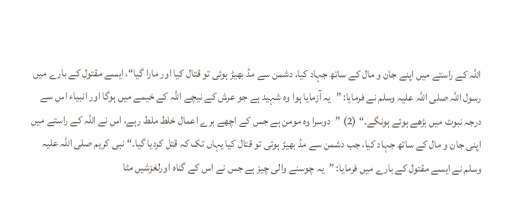اللہ کے راستے میں اپنے جان و مال کے ساتھ جہاد کیا، دشمن سے مڈ بھیڑ ہوئی تو قتال کیا اور مارا گیا“، ایسے مقتول کے بارے میں رسول اللہ صلی اللہ علیہ وسلم نے فرمایا: ”یہ آزمایا ہوا وہ شہید ہے جو عرش کے نیچے اللہ کے خیمے میں ہوگا اور انبیاء اس سے درجہ نبوت میں بڑھے ہوئے ہونگے۔“ (2) ”دوسرا وہ مومن ہے جس کے اچھے برے اعمال خلط ملط رہے، اس نے اللہ کے راستے میں اپنی جان و مال کے ساتھ جہاد کیا، جب دشمن سے مڈ بھیڑ ہوئی تو قتال کیا یہاں تک کہ قتل کردیا گیا۔“ نبی کریم صلی اللہ علیہ وسلم نے ایسے مقتول کے بارے میں فرمایا: ”یہ چوسنے والی چیز ہے جس نے اس کے گناہ اورلغزشیں مٹا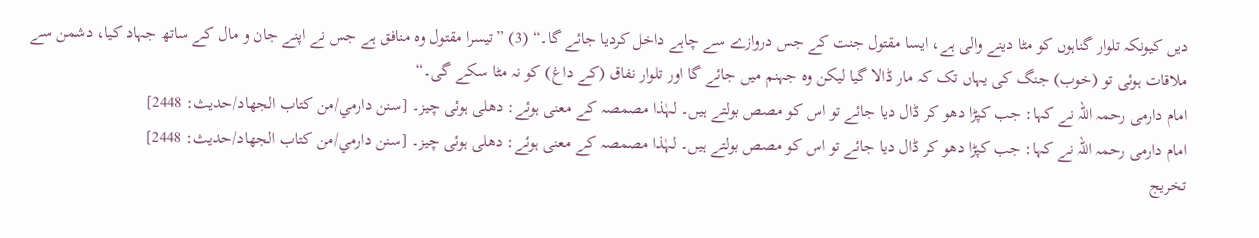دیں کیونکہ تلوار گناہوں کو مٹا دینے والی ہے، ایسا مقتول جنت کے جس دروازے سے چاہے داخل کردیا جائے گا۔“ (3) ”تیسرا مقتول وہ منافق ہے جس نے اپنے جان و مال کے ساتھ جہاد کیا، دشمن سے ملاقات ہوئی تو (خوب) جنگ کی یہاں تک کہ مار ڈالا گیا لیکن وہ جہنم میں جائے گا اور تلوار نفاق (کے داغ) کو نہ مٹا سکے گی۔“
امام دارمی رحمہ اللہ نے کہا: جب کپڑا دھو کر ڈال دیا جائے تو اس کو مصص بولتے ہیں۔ لہٰذا مصمصہ کے معنی ہوئے: دھلی ہوئی چیز۔ [سنن دارمي/من كتاب الجهاد/حدیث: 2448]
امام دارمی رحمہ اللہ نے کہا: جب کپڑا دھو کر ڈال دیا جائے تو اس کو مصص بولتے ہیں۔ لہٰذا مصمصہ کے معنی ہوئے: دھلی ہوئی چیز۔ [سنن دارمي/من كتاب الجهاد/حدیث: 2448]
تخریج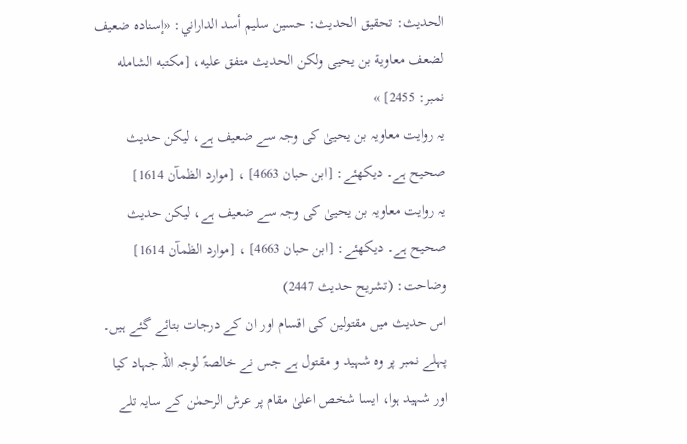الحدیث: تحقيق الحديث: حسين سليم أسد الداراني: «إسناده ضعيف لضعف معاوية بن يحيى ولكن الحديث متفق عليه، [مكتبه الشامله نمبر: 2455] »
یہ روایت معاویہ بن یحییٰ کی وجہ سے ضعیف ہے، لیکن حدیث صحیح ہے۔ دیکھئے: [ابن حبان 4663] ، [موارد الظمآن 1614]
یہ روایت معاویہ بن یحییٰ کی وجہ سے ضعیف ہے، لیکن حدیث صحیح ہے۔ دیکھئے: [ابن حبان 4663] ، [موارد الظمآن 1614]
وضاحت: (تشریح حدیث 2447)
اس حدیث میں مقتولین کی اقسام اور ان کے درجات بتائے گئے ہیں۔
پہلے نمبر پر وہ شہید و مقتول ہے جس نے خالصۃً لوجہ اللہ جہاد کیا اور شہید ہوا، ایسا شخص اعلیٰ مقام پر عرش الرحمٰن کے سایہ تلے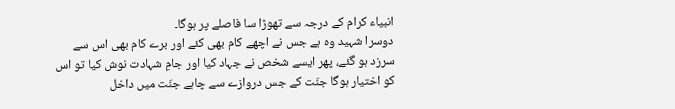انبیاء کرام کے درجہ سے تھوڑا سا فاصلے پر ہوگا۔
دوسرا شہید وہ ہے جس نے اچھے کام بھی کئے اور برے کام بھی اس سے سرزد ہو گئے، پھر ایسے شخص نے جہاد کیا اور جامِ شہادت نوش کیا تو اس کو اختیار ہوگا جنّت کے جس دروازے سے چاہے جنّت میں داخل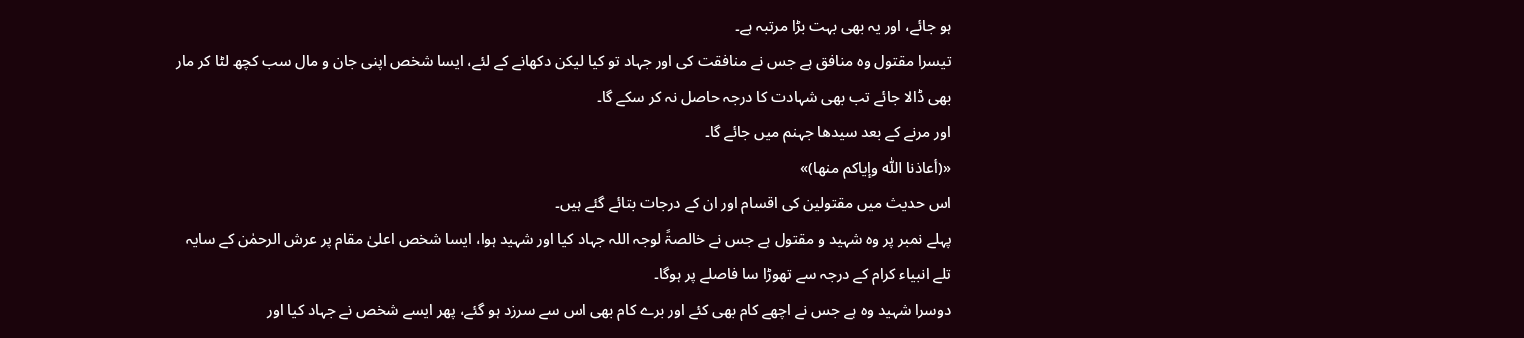ہو جائے، اور یہ بھی بہت بڑا مرتبہ ہے۔
تیسرا مقتول وہ منافق ہے جس نے منافقت کی اور جہاد تو کیا لیکن دکھانے کے لئے، ایسا شخص اپنی جان و مال سب کچھ لٹا کر مار بھی ڈالا جائے تب بھی شہادت کا درجہ حاصل نہ کر سکے گا۔
اور مرنے کے بعد سیدھا جہنم میں جائے گا۔
«(أعاذنا اللّٰه وإياكم منها)»
اس حدیث میں مقتولین کی اقسام اور ان کے درجات بتائے گئے ہیں۔
پہلے نمبر پر وہ شہید و مقتول ہے جس نے خالصۃً لوجہ اللہ جہاد کیا اور شہید ہوا، ایسا شخص اعلیٰ مقام پر عرش الرحمٰن کے سایہ تلے انبیاء کرام کے درجہ سے تھوڑا سا فاصلے پر ہوگا۔
دوسرا شہید وہ ہے جس نے اچھے کام بھی کئے اور برے کام بھی اس سے سرزد ہو گئے، پھر ایسے شخص نے جہاد کیا اور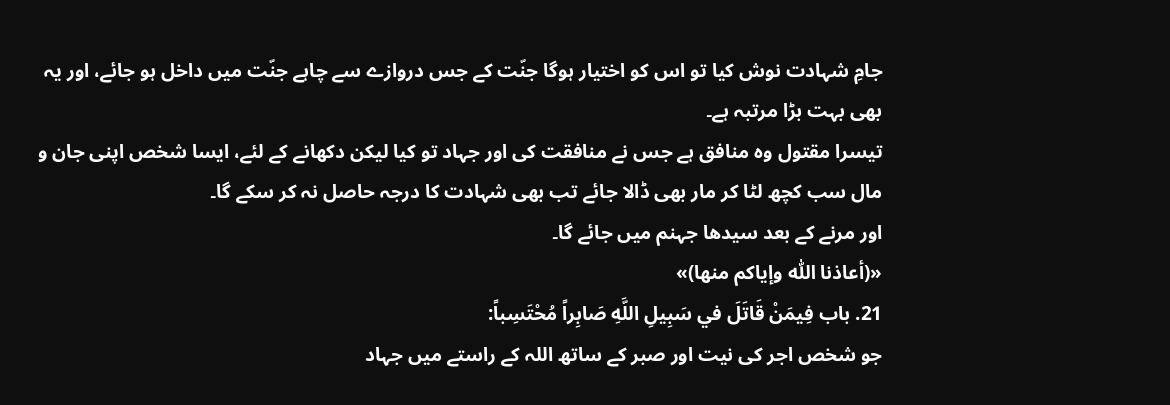جامِ شہادت نوش کیا تو اس کو اختیار ہوگا جنّت کے جس دروازے سے چاہے جنّت میں داخل ہو جائے، اور یہ بھی بہت بڑا مرتبہ ہے۔
تیسرا مقتول وہ منافق ہے جس نے منافقت کی اور جہاد تو کیا لیکن دکھانے کے لئے، ایسا شخص اپنی جان و مال سب کچھ لٹا کر مار بھی ڈالا جائے تب بھی شہادت کا درجہ حاصل نہ کر سکے گا۔
اور مرنے کے بعد سیدھا جہنم میں جائے گا۔
«(أعاذنا اللّٰه وإياكم منها)»
21. باب فِيمَنْ قَاتَلَ في سَبِيلِ اللَّهِ صَابِراً مُحْتَسِباً:
جو شخص اجر کی نیت اور صبر کے ساتھ اللہ کے راستے میں جہاد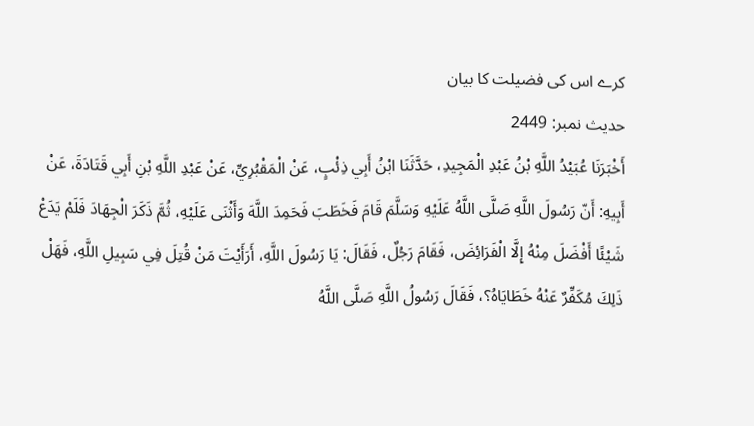کرے اس کی فضیلت کا بیان
حدیث نمبر: 2449
أَخْبَرَنَا عُبَيْدُ اللَّهِ بْنُ عَبْدِ الْمَجِيدِ، حَدَّثَنَا ابْنُ أَبِي ذِئْبٍ، عَنْ الْمَقْبُرِيِّ، عَنْ عَبْدِ اللَّهِ بْنِ أَبِي قَتَادَةَ، عَنْ أَبِيهِ: أَنّ رَسُولَ اللَّهِ صَلَّى اللَّهُ عَلَيْهِ وَسَلَّمَ قَامَ فَخَطَبَ فَحَمِدَ اللَّهَ وَأَثْنَى عَلَيْهِ، ثُمَّ ذَكَرَ الْجِهَادَ فَلَمْ يَدَعْ شَيْئًا أَفْضَلَ مِنْهُ إِلَّا الْفَرَائِضَ، فَقَامَ رَجُلٌ، فَقَالَ: يَا رَسُولَ اللَّهِ، أَرَأَيْتَ مَنْ قُتِلَ فِي سَبِيلِ اللَّهِ، فَهَلْ ذَلِكَ مُكَفِّرٌ عَنْهُ خَطَايَاهُ؟، فَقَالَ رَسُولُ اللَّهِ صَلَّى اللَّهُ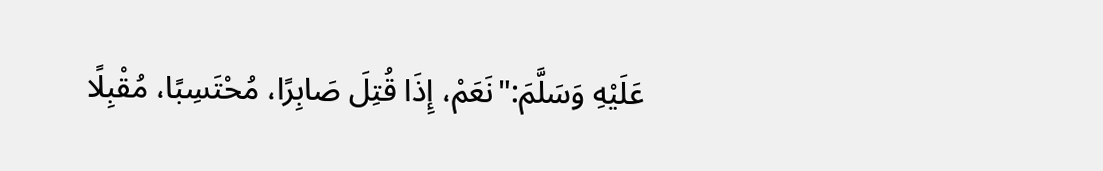عَلَيْهِ وَسَلَّمَ:"نَعَمْ، إِذَا قُتِلَ صَابِرًا، مُحْتَسِبًا، مُقْبِلًا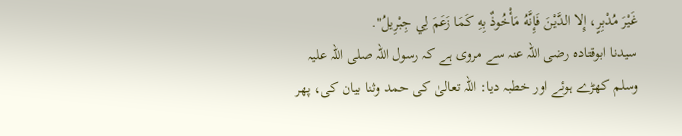غَيْرَ مُدْبِرٍ، إِلا الدَّيْنَ فَإِنَّهُ مَأْخُوذٌ بِهِ كَمَا زَعَمَ لِي جِبْرِيلُ".
سیدنا ابوقتاده رضی اللہ عنہ سے مروی ہے کہ رسول اللہ صلی اللہ علیہ وسلم کھڑے ہوئے اور خطبہ دیا: اللہ تعالیٰ کی حمد وثنا بیان کی، پھر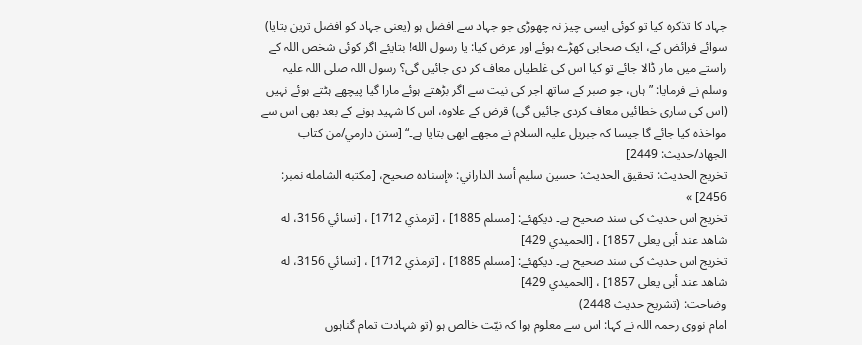جہاد کا تذکرہ کیا تو کوئی ایسی چیز نہ چھوڑی جو جہاد سے افضل ہو (یعنی جہاد کو افضل ترین بتایا) سوائے فرائض کے، ایک صحابی کھڑے ہوئے اور عرض کیا: یا رسول الله! بتایئے اگر کوئی شخص اللہ کے راستے میں مار ڈالا جائے تو کیا اس کی غلطیاں معاف کر دی جائیں گی؟ رسول اللہ صلی اللہ علیہ وسلم نے فرمایا: ”ہاں، جو صبر کے ساتھ اجر کی نیت سے اگر بڑھتے ہوئے مارا گیا پیچھے ہٹتے ہوئے نہیں (اس کی ساری خطائیں معاف کردی جائیں گی) قرض کے علاوہ، اس کا شہید ہونے کے بعد بھی اس سے مواخذہ کیا جائے گا جیسا کہ جبریل علیہ السلام نے مجھے ابھی بتایا ہے۔“ [سنن دارمي/من كتاب الجهاد/حدیث: 2449]
تخریج الحدیث: تحقيق الحديث: حسين سليم أسد الداراني: «إسناده صحيح، [مكتبه الشامله نمبر: 2456] »
تخریج اس حدیث کی سند صحیح ہے۔ دیکھئے: [مسلم 1885] ، [ترمذي 1712] ، [نسائي 3156، له شاهد عند أبى يعلی 1857] ، [الحميدي 429]
تخریج اس حدیث کی سند صحیح ہے۔ دیکھئے: [مسلم 1885] ، [ترمذي 1712] ، [نسائي 3156، له شاهد عند أبى يعلی 1857] ، [الحميدي 429]
وضاحت: (تشریح حدیث 2448)
امام نووی رحمہ اللہ نے کہا: اس سے معلوم ہوا کہ نیّت خالص ہو (تو شہادت تمام گناہوں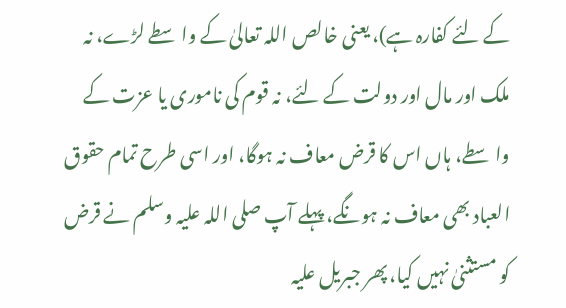کے لئے کفارہ ہے)، یعنی خالص اللہ تعالیٰ کے واسطے لڑے، نہ ملک اور مال اور دولت کے لئے، نہ قوم کی ناموری یا عزت کے واسطے، ہاں اس کا قرض معاف نہ ہوگا، اور اسی طرح تمام حقوق العباد بھی معاف نہ ہونگے، پہلے آپ صلی اللہ علیہ وسلم نے قرض کو مستثنیٰ نہیں کیا، پھر جبریل علیہ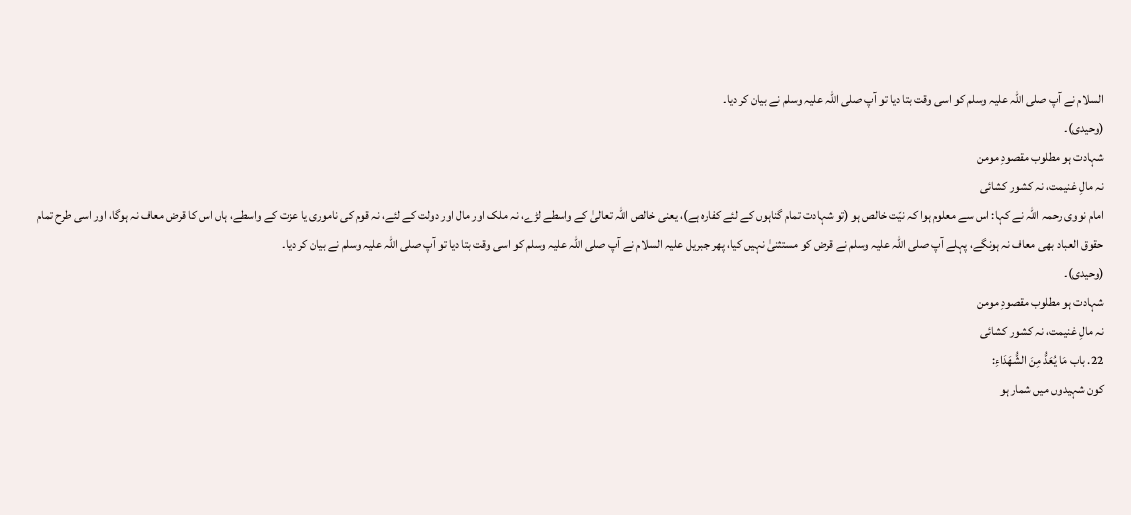السلام نے آپ صلی اللہ علیہ وسلم کو اسی وقت بتا دیا تو آپ صلی اللہ علیہ وسلم نے بیان کر دیا۔
(وحیدی)۔
شہادت ہو مطلوب مقصودِ مومن
نہ مالِ غنیمت، نہ کشور کشائی
امام نووی رحمہ اللہ نے کہا: اس سے معلوم ہوا کہ نیّت خالص ہو (تو شہادت تمام گناہوں کے لئے کفارہ ہے)، یعنی خالص اللہ تعالیٰ کے واسطے لڑے، نہ ملک اور مال اور دولت کے لئے، نہ قوم کی ناموری یا عزت کے واسطے، ہاں اس کا قرض معاف نہ ہوگا، اور اسی طرح تمام حقوق العباد بھی معاف نہ ہونگے، پہلے آپ صلی اللہ علیہ وسلم نے قرض کو مستثنیٰ نہیں کیا، پھر جبریل علیہ السلام نے آپ صلی اللہ علیہ وسلم کو اسی وقت بتا دیا تو آپ صلی اللہ علیہ وسلم نے بیان کر دیا۔
(وحیدی)۔
شہادت ہو مطلوب مقصودِ مومن
نہ مالِ غنیمت، نہ کشور کشائی
22. باب مَا يُعَدُّ مِنَ الشُّهَدَاءِ:
کون شہیدوں میں شمار ہو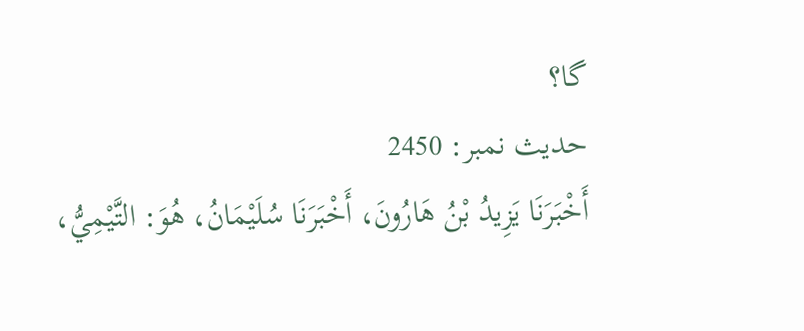گا؟
حدیث نمبر: 2450
أَخْبَرَنَا يَزِيدُ بْنُ هَارُونَ، أَخْبَرَنَا سُلَيْمَانُ، هُوَ: التَّيْمِيُّ،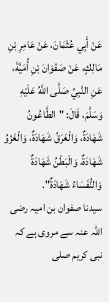عَنْ أَبِي عُثْمَانَ، عَنْ عَامِرِ بْنِ مَالِكٍ، عَنْ صَفْوَانَ بْنِ أُمَيَّةَ، عَنِ النَّبِيِّ صَلَّى اللَّهُ عَلَيْهِ وَسَلَّمَ، قَالَ: "الطَّاعُونُ شَهَادَةٌ، وَالْغَرَقُ شَهَادَةٌ، وَالْغَزْوُ شَهَادَةٌ، وَالْبَطْنُ شَهَادَةٌ وَالنُّفَسَاءُ شَهَادَةٌ".
سیدنا صفوان بن امیہ رضی اللہ عنہ سے مروی ہے کہ نبی کریم صلی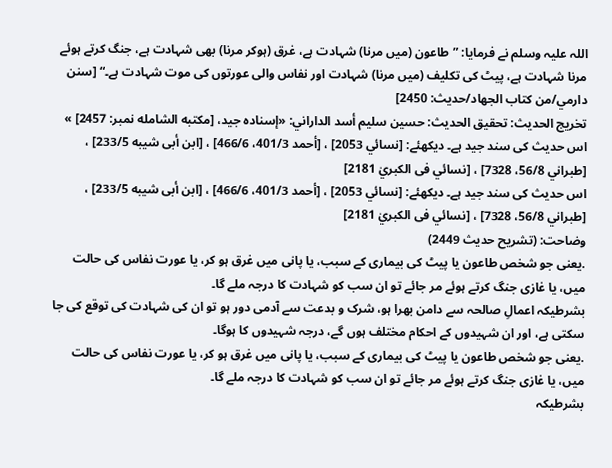اللہ علیہ وسلم نے فرمایا: ”طاعون (میں مرنا) شہادت ہے، غرق (ہوکر مرنا) بھی شہادت ہے، جنگ کرتے ہوئے مرنا شہادت ہے، پیٹ کی تکلیف (میں مرنا) شہادت اور نفاس والی عورتوں کی موت شہادت ہے۔“ [سنن دارمي/من كتاب الجهاد/حدیث: 2450]
تخریج الحدیث: تحقيق الحديث: حسين سليم أسد الداراني: «إسناده جيد، [مكتبه الشامله نمبر: 2457] »
اس حدیث کی سند جید ہے۔ دیکھئے: [نسائي 2053] ، [أحمد 401/3، 466/6] ، [ابن أبى شيبه 233/5] ، [طبراني 56/8، 7328] ، [نسائي فى الكبريٰ 2181]
اس حدیث کی سند جید ہے۔ دیکھئے: [نسائي 2053] ، [أحمد 401/3، 466/6] ، [ابن أبى شيبه 233/5] ، [طبراني 56/8، 7328] ، [نسائي فى الكبريٰ 2181]
وضاحت: (تشریح حدیث 2449)
.یعنی جو شخص طاعون یا پیٹ کی بیماری کے سبب، یا پانی میں غرق ہو کر، یا عورت نفاس کی حالت میں، یا غازی جنگ کرتے ہوئے مر جائے تو ان سب کو شہادت کا درجہ ملے گا۔
بشرطیکہ اعمالِ صالحہ سے دامن بھرا ہو، شرک و بدعت سے آدمی دور ہو تو ان کی شہادت کی توقع کی جا سکتی ہے، اور ان شہیدوں کے احکام مختلف ہوں گے، درجہ شہیدوں کا ہوگا۔
.یعنی جو شخص طاعون یا پیٹ کی بیماری کے سبب، یا پانی میں غرق ہو کر، یا عورت نفاس کی حالت میں، یا غازی جنگ کرتے ہوئے مر جائے تو ان سب کو شہادت کا درجہ ملے گا۔
بشرطیکہ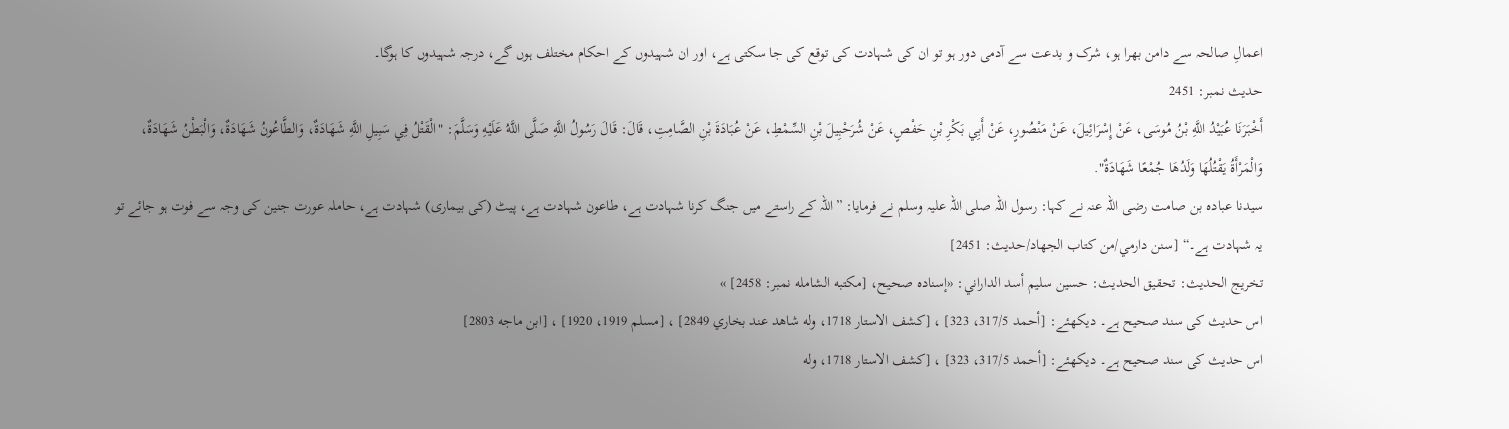اعمالِ صالحہ سے دامن بھرا ہو، شرک و بدعت سے آدمی دور ہو تو ان کی شہادت کی توقع کی جا سکتی ہے، اور ان شہیدوں کے احکام مختلف ہوں گے، درجہ شہیدوں کا ہوگا۔
حدیث نمبر: 2451
أَخْبَرَنَا عُبَيْدُ اللَّهِ بْنُ مُوسَى، عَنْ إِسْرَائِيلَ، عَنْ مَنْصُورٍ، عَنْ أَبِي بَكْرِ بْنِ حَفْصٍ، عَنْ شُرَحْبِيلَ بْنِ السِّمْطِ، عَنْ عُبَادَةَ بْنِ الصَّامِتِ، قَالَ: قَالَ رَسُولُ اللَّهِ صَلَّى اللَّهُ عَلَيْهِ وَسَلَّمَ: "الْقَتْلُ فِي سَبِيلِ اللَّهِ شَهَادَةٌ، وَالطَّاعُونُ شَهَادَةٌ، وَالْبَطْنُ شَهَادَةٌ، وَالْمَرْأَةُ يَقْتُلُهَا وَلَدُهَا جُمْعًا شَهَادَةٌ".
سیدنا عبادہ بن صامت رضی اللہ عنہ نے کہا: رسول اللہ صلی اللہ علیہ وسلم نے فرمایا: ”اللہ کے راستے میں جنگ کرنا شہادت ہے، طاعون شہادت ہے، پیٹ (کی بیماری) شہادت ہے، حاملہ عورت جنین کی وجہ سے فوت ہو جائے تو یہ شہادت ہے۔“ [سنن دارمي/من كتاب الجهاد/حدیث: 2451]
تخریج الحدیث: تحقيق الحديث: حسين سليم أسد الداراني: «إسناده صحيح، [مكتبه الشامله نمبر: 2458] »
اس حدیث کی سند صحیح ہے۔ دیکھئے: [أحمد 317/5، 323] ، [كشف الاستار 1718، وله شاهد عند بخاري 2849] ، [مسلم 1919، 1920] ، [ابن ماجه 2803]
اس حدیث کی سند صحیح ہے۔ دیکھئے: [أحمد 317/5، 323] ، [كشف الاستار 1718، وله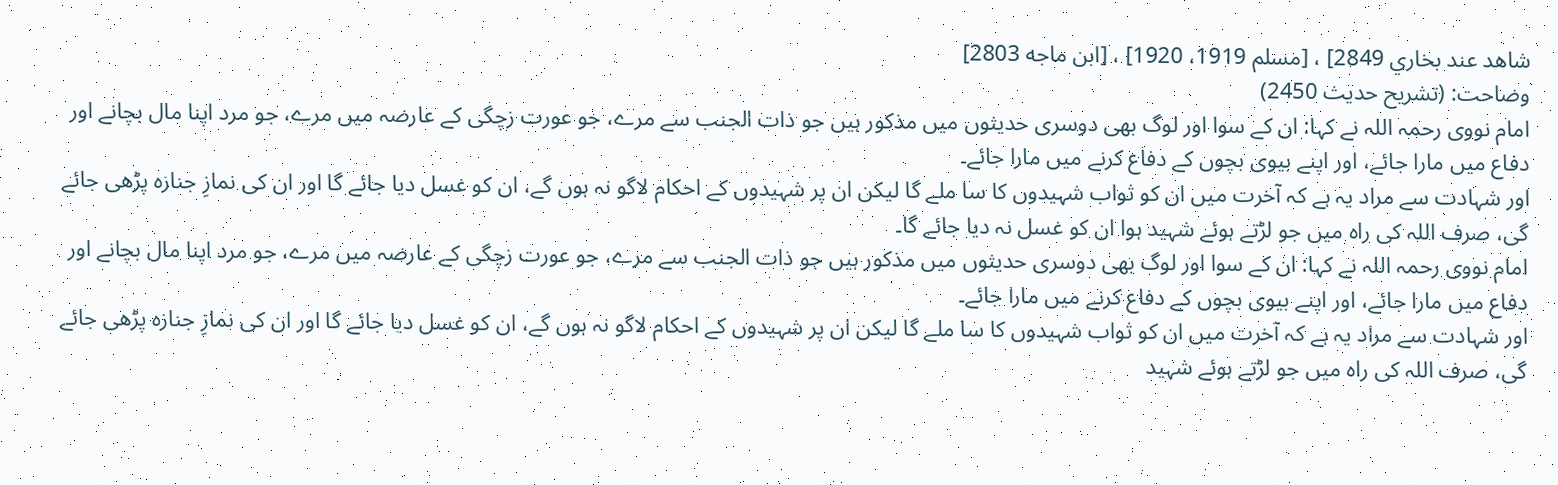شاهد عند بخاري 2849] ، [مسلم 1919، 1920] ، [ابن ماجه 2803]
وضاحت: (تشریح حدیث 2450)
امام نووی رحمہ اللہ نے کہا: ان کے سوا اور لوگ بھی دوسری حدیثوں میں مذکور ہیں جو ذات الجنب سے مرے، جو عورت زچگی کے عارضہ میں مرے، جو مرد اپنا مال بچانے اور دفاع میں مارا جائے، اور اپنے بیوی بچوں کے دفاع کرنے میں مارا جائے۔
اور شہادت سے مراد یہ ہے کہ آخرت میں ان کو ثواب شہیدوں کا سا ملے گا لیکن ان پر شہیدوں کے احکام لاگو نہ ہوں گے، ان کو غسل دیا جائے گا اور ان کی نمازِ جنازہ پڑھی جائے گی، صرف اللہ کی راہ میں جو لڑتے ہوئے شہید ہوا ان کو غسل نہ دیا جائے گا۔
امام نووی رحمہ اللہ نے کہا: ان کے سوا اور لوگ بھی دوسری حدیثوں میں مذکور ہیں جو ذات الجنب سے مرے، جو عورت زچگی کے عارضہ میں مرے، جو مرد اپنا مال بچانے اور دفاع میں مارا جائے، اور اپنے بیوی بچوں کے دفاع کرنے میں مارا جائے۔
اور شہادت سے مراد یہ ہے کہ آخرت میں ان کو ثواب شہیدوں کا سا ملے گا لیکن ان پر شہیدوں کے احکام لاگو نہ ہوں گے، ان کو غسل دیا جائے گا اور ان کی نمازِ جنازہ پڑھی جائے گی، صرف اللہ کی راہ میں جو لڑتے ہوئے شہید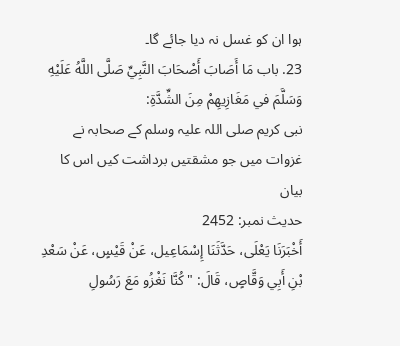ہوا ان کو غسل نہ دیا جائے گا۔
23. باب مَا أَصَابَ أَصْحَابَ النَّبِيِّ صَلَّى اللَّهُ عَلَيْهِ وَسَلَّمَ في مَغَازِيهِمْ مِنَ الشِّدَّةِ:
نبی کریم صلی اللہ علیہ وسلم کے صحابہ نے غزوات میں جو مشقتیں برداشت کیں اس کا بیان
حدیث نمبر: 2452
أَخْبَرَنَا يَعْلَى، حَدَّثَنَا إِسْمَاعِيل، عَنْ قَيْسٍ، عَنْ سَعْدِ بْنِ أَبِي وَقَّاصٍ، قَالَ: "كُنَّا نَغْزُو مَعَ رَسُولِ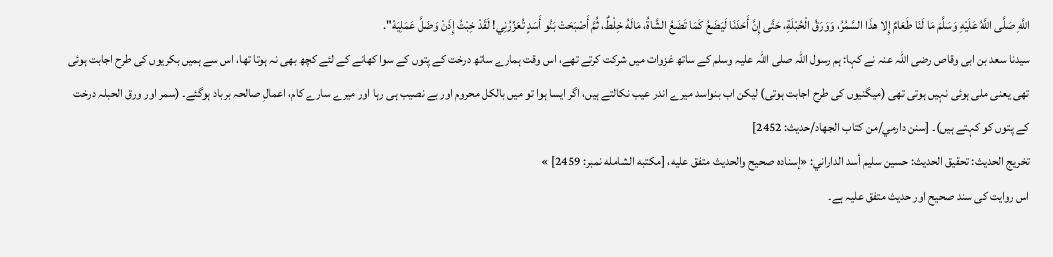اللَّهِ صَلَّى اللَّهُ عَلَيْهِ وَسَلَّمَ مَا لَنَا طَعَامٌ إِلا هذَا السَّمُرُ، وَوَرَقُ الْحُبْلَةِ، حَتَّى إِنَّ أَحَدَنَا لَيَضَعُ كَمَا تَضَعُ الشَّاةُ، مَالَهُ خِلْطٌ، ثُمَّ أَصْبَحَتْ بَنُو أَسَدٍ تُعَزِّرُنِي! لَقَدْ خِبْتُ إِذَنْ وَضَلَّ عَمَلِيَهْ".
سیدنا سعد بن ابی وقاص رضی اللہ عنہ نے کہا: ہم رسول اللہ صلی اللہ علیہ وسلم کے ساتھ غزوات میں شرکت کرتے تھے، اس وقت ہمارے ساتھ درخت کے پتوں کے سوا کھانے کے لئے کچھ بھی نہ ہوتا تھا، اس سے ہمیں بکریوں کی طرح اجابت ہوئی تھی یعنی ملی ہوئی نہیں ہوتی تھی (میگنیوں کی طرح اجابت ہوتی) لیکن اب بنواسد میرے اندر عیب نکالتے ہیں، اگر ایسا ہوا تو میں بالکل محروم اور بے نصیب ہی رہا اور میرے سارے کام، اعمالِ صالحہ برباد ہوگئے۔ (سمر اور ورق الحبلہ درخت کے پتوں کو کہتے ہیں)۔ [سنن دارمي/من كتاب الجهاد/حدیث: 2452]
تخریج الحدیث: تحقيق الحديث: حسين سليم أسد الداراني: «إسناده صحيح والحديث متفق عليه، [مكتبه الشامله نمبر: 2459] »
اس روایت کی سند صحیح اور حدیث متفق علیہ ہے۔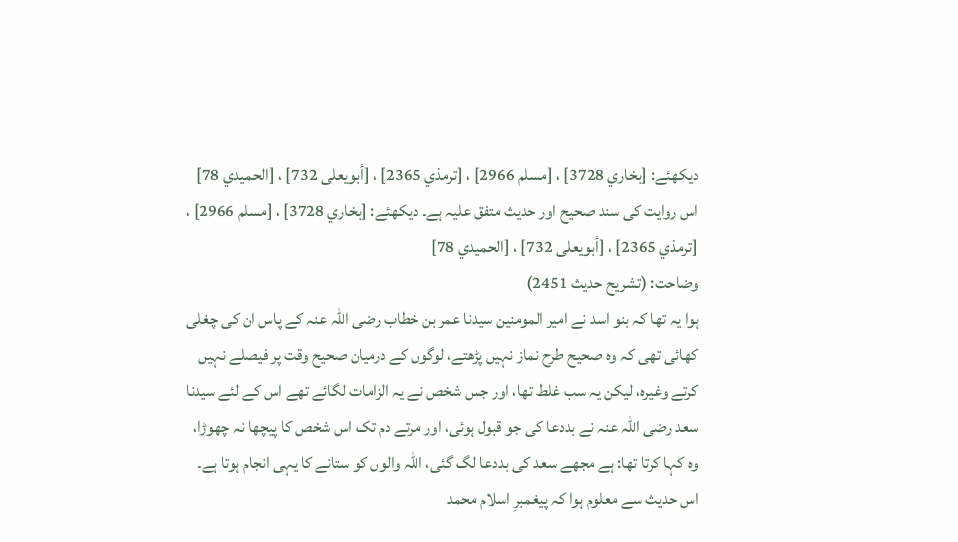دیکھئے: [بخاري 3728] ، [مسلم 2966] ، [ترمذي 2365] ، [أبويعلی 732] ، [الحميدي 78]
اس روایت کی سند صحیح اور حدیث متفق علیہ ہے۔ دیکھئے: [بخاري 3728] ، [مسلم 2966] ، [ترمذي 2365] ، [أبويعلی 732] ، [الحميدي 78]
وضاحت: (تشریح حدیث 2451)
ہوا یہ تھا کہ بنو اسد نے امیر المومنین سیدنا عمر بن خطاب رضی اللہ عنہ کے پاس ان کی چغلی کھائی تھی کہ وہ صحیح طرح نماز نہیں پڑھتے، لوگوں کے درمیان صحیح وقت پر فیصلے نہیں کرتے وغیرہ، لیکن یہ سب غلط تھا، اور جس شخص نے یہ الزامات لگائے تھے اس کے لئے سیدنا سعد رضی اللہ عنہ نے بددعا کی جو قبول ہوئی، اور مرتے دم تک اس شخص کا پیچھا نہ چھوڑا، وہ کہا کرتا تھا: ہے مجھے سعد کی بددعا لگ گئی، اللہ والوں کو ستانے کا یہی انجام ہوتا ہے۔
اس حدیث سے معلوم ہوا کہ پیغمبرِ اسلام محمد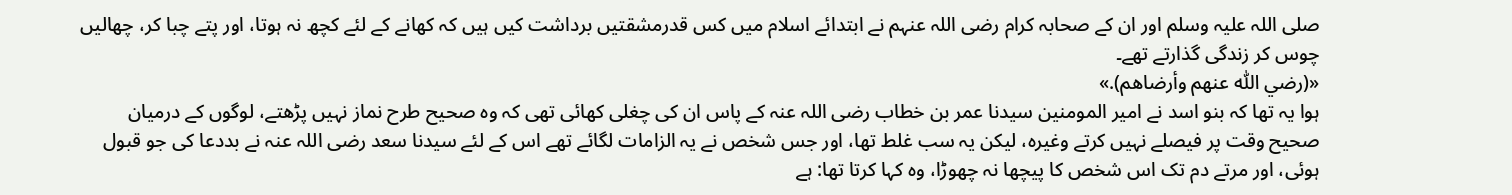صلی اللہ علیہ وسلم اور ان کے صحابہ کرام رضی اللہ عنہم نے ابتدائے اسلام میں کس قدرمشقتیں برداشت کیں ہیں کہ کھانے کے لئے کچھ نہ ہوتا، اور پتے چبا کر، چھالیں چوس کر زندگی گذارتے تھے۔
«(رضي اللّٰه عنهم وأرضاهم).»
ہوا یہ تھا کہ بنو اسد نے امیر المومنین سیدنا عمر بن خطاب رضی اللہ عنہ کے پاس ان کی چغلی کھائی تھی کہ وہ صحیح طرح نماز نہیں پڑھتے، لوگوں کے درمیان صحیح وقت پر فیصلے نہیں کرتے وغیرہ، لیکن یہ سب غلط تھا، اور جس شخص نے یہ الزامات لگائے تھے اس کے لئے سیدنا سعد رضی اللہ عنہ نے بددعا کی جو قبول ہوئی، اور مرتے دم تک اس شخص کا پیچھا نہ چھوڑا، وہ کہا کرتا تھا: ہے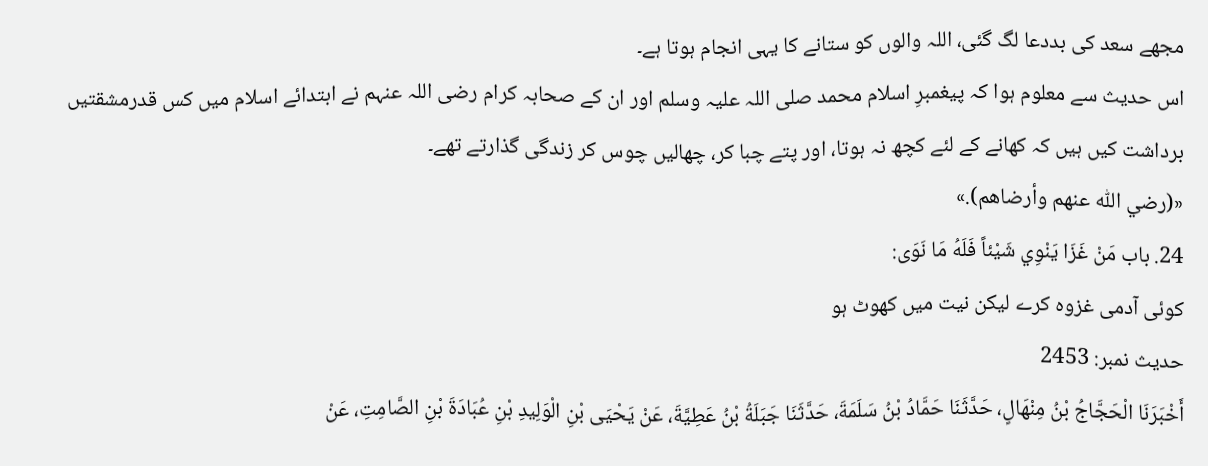مجھے سعد کی بددعا لگ گئی، اللہ والوں کو ستانے کا یہی انجام ہوتا ہے۔
اس حدیث سے معلوم ہوا کہ پیغمبرِ اسلام محمد صلی اللہ علیہ وسلم اور ان کے صحابہ کرام رضی اللہ عنہم نے ابتدائے اسلام میں کس قدرمشقتیں برداشت کیں ہیں کہ کھانے کے لئے کچھ نہ ہوتا، اور پتے چبا کر، چھالیں چوس کر زندگی گذارتے تھے۔
«(رضي اللّٰه عنهم وأرضاهم).»
24. باب مَنْ غَزَا يَنْوِي شَيْئاً فَلَهُ مَا نَوَى:
کوئی آدمی غزوہ کرے لیکن نیت میں کھوٹ ہو
حدیث نمبر: 2453
أَخْبَرَنَا الْحَجَّاجُ بْنُ مِنْهَالٍ، حَدَّثَنَا حَمَّادُ بْنُ سَلَمَةَ، حَدَّثَنَا جَبَلَةُ بْنُ عَطِيَّةَ، عَنْ يَحْيَى بْنِ الْوَلِيدِ بْنِ عُبَادَةَ بْنِ الصَّامِتِ، عَنْ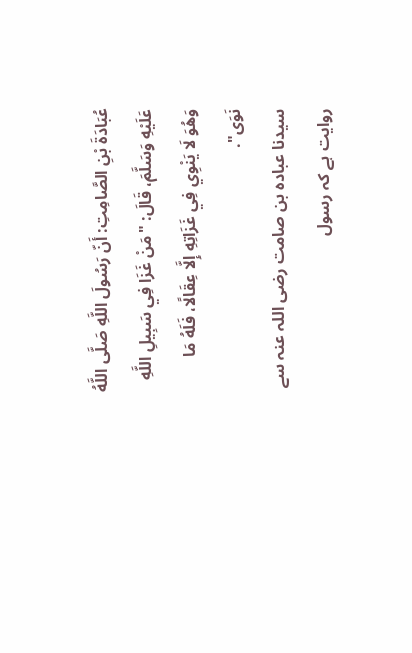عُبَادَةَ بْنِ الصَّامِتِ: أَنّ رَسُولَ اللَّهِ صَلَّى اللَّهُ عَلَيْهِ وَسَلَّمَ، قَالَ: "مَنْ غَزَا فِي سَبِيلِ اللَّهِ وَهُوَ لَا يَنْوِي فِي غَزَاتِهِ إِلَّا عِقَالًا، فَلَهُ مَا نَوَى".
سیدنا عبادہ بن صامت رضی اللہ عنہ سے روایت ہے کہ رسول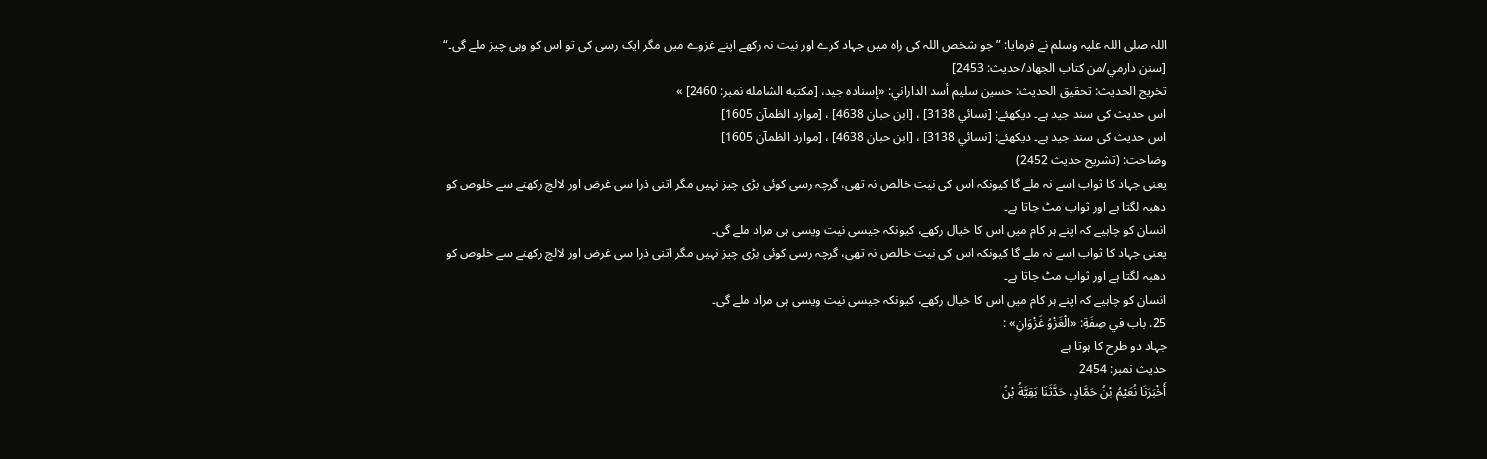اللہ صلی اللہ علیہ وسلم نے فرمایا: ”جو شخص اللہ کی راہ میں جہاد کرے اور نیت نہ رکھے اپنے غزوے میں مگر ایک رسی کی تو اس کو وہی چیز ملے گی۔“ [سنن دارمي/من كتاب الجهاد/حدیث: 2453]
تخریج الحدیث: تحقيق الحديث: حسين سليم أسد الداراني: «إسناده جيد، [مكتبه الشامله نمبر: 2460] »
اس حدیث کی سند جید ہے۔ دیکھئے: [نسائي 3138] ، [ابن حبان 4638] ، [موارد الظمآن 1605]
اس حدیث کی سند جید ہے۔ دیکھئے: [نسائي 3138] ، [ابن حبان 4638] ، [موارد الظمآن 1605]
وضاحت: (تشریح حدیث 2452)
یعنی جہاد کا ثواب اسے نہ ملے گا کیونکہ اس کی نیت خالص نہ تھی، گرچہ رسی کوئی بڑی چیز نہیں مگر اتنی ذرا سی غرض اور لالچ رکھنے سے خلوص کو دھبہ لگتا ہے اور ثواب مٹ جاتا ہے۔
انسان کو چاہیے کہ اپنے ہر کام میں اس کا خیال رکھے، کیونکہ جیسی نیت ویسی ہی مراد ملے گی۔
یعنی جہاد کا ثواب اسے نہ ملے گا کیونکہ اس کی نیت خالص نہ تھی، گرچہ رسی کوئی بڑی چیز نہیں مگر اتنی ذرا سی غرض اور لالچ رکھنے سے خلوص کو دھبہ لگتا ہے اور ثواب مٹ جاتا ہے۔
انسان کو چاہیے کہ اپنے ہر کام میں اس کا خیال رکھے، کیونکہ جیسی نیت ویسی ہی مراد ملے گی۔
25. باب في صِفَةِ: «الْغَزْوُ غَزْوَانِ» :
جہاد دو طرح کا ہوتا ہے
حدیث نمبر: 2454
أَخْبَرَنَا نُعَيْمُ بْنُ حَمَّادٍ، حَدَّثَنَا بَقِيَّةُ بْنُ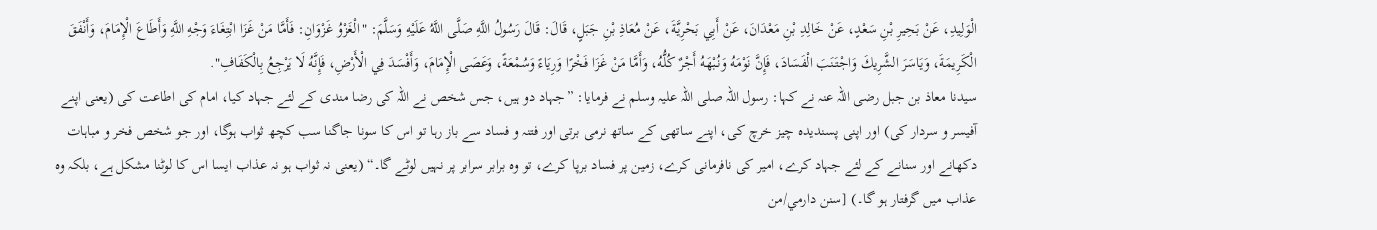الْوَلِيدِ، عَنْ بَحِيرِ بْنِ سَعْدٍ، عَنْ خَالِدِ بْنِ مَعْدَانَ، عَنْ أَبِي بَحْرِيَّةَ، عَنْ مُعَاذِ بْنِ جَبَلٍ، قَالَ: قَالَ رَسُولُ اللَّهِ صَلَّى اللَّهُ عَلَيْهِ وَسَلَّمَ: "الْغَزْوُ غَزْوَانِ: فَأَمَّا مَنْ غَزَا ابْتِغَاءَ وَجْهِ اللَّهِ وَأَطَاعَ الْإِمَامَ، وَأَنْفَقَ الْكَرِيمَةَ، وَيَاسَرَ الشَّرِيكَ وَاجْتَنَبَ الْفَسَادَ، فَإِنَّ نَوْمَهُ وَنُبْهَهُ أَجْرٌ كُلُّهُ، وَأَمَّا مَنْ غَزَا فَخْرًا وَرِيَاءً وَسُمْعَةً، وَعَصَى الْإِمَامَ، وَأَفْسَدَ فِي الْأَرْضِ، فَإِنَّهُ لَا يَرْجِعُ بِالْكَفَافِ".
سیدنا معاذ بن جبل رضی اللہ عنہ نے کہا: رسول اللہ صلی اللہ علیہ وسلم نے فرمایا: ”جہاد دو ہیں، جس شخص نے اللہ کی رضا مندی کے لئے جہاد کیا، امام کی اطاعت کی (یعنی اپنے آفیسر و سردار کی) اور اپنی پسندیدہ چیز خرچ کی، اپنے ساتھی کے ساتھ نرمی برتی اور فتنہ و فساد سے باز رہا تو اس کا سونا جاگنا سب کچھ ثواب ہوگا، اور جو شخص فخر و مباہات دکھانے اور سنانے کے لئے جہاد کرے، امیر کی نافرمانی کرے، زمین پر فساد برپا کرے، تو وہ برابر سرابر پر نہیں لوٹے گا۔“ (یعنی نہ ثواب ہو نہ عذاب ایسا اس کا لوٹنا مشکل ہے، بلکہ وہ عذاب میں گرفتار ہو گا۔) [سنن دارمي/من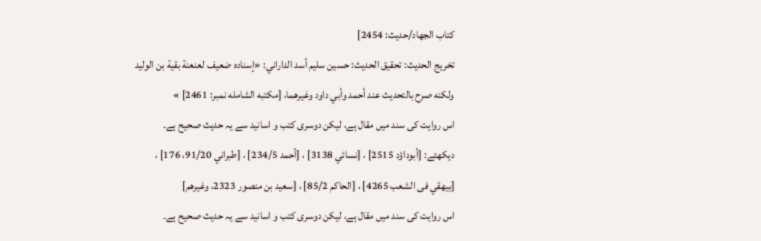كتاب الجهاد/حدیث: 2454]
تخریج الحدیث: تحقيق الحديث: حسين سليم أسد الداراني: «إسناده ضعيف لعنعنة بقية بن الوليد ولكنه صرح بالتحديث عند أحمد وأبي داود وغيرهما، [مكتبه الشامله نمبر: 2461] »
اس روایت کی سند میں مقال ہے، لیکن دوسری کتب و اسانید سے یہ حدیث صحیح ہے۔ دیکھئے: [أبوداؤد 2515] ، [نسائي 3138] ، [أحمد 234/5] ، [طبراني 91/20، 176] ، [بيهقي فى الشعب 4265] ، [الحاكم 85/2] ، [سعيد بن منصور 2323، وغيرهم]
اس روایت کی سند میں مقال ہے، لیکن دوسری کتب و اسانید سے یہ حدیث صحیح ہے۔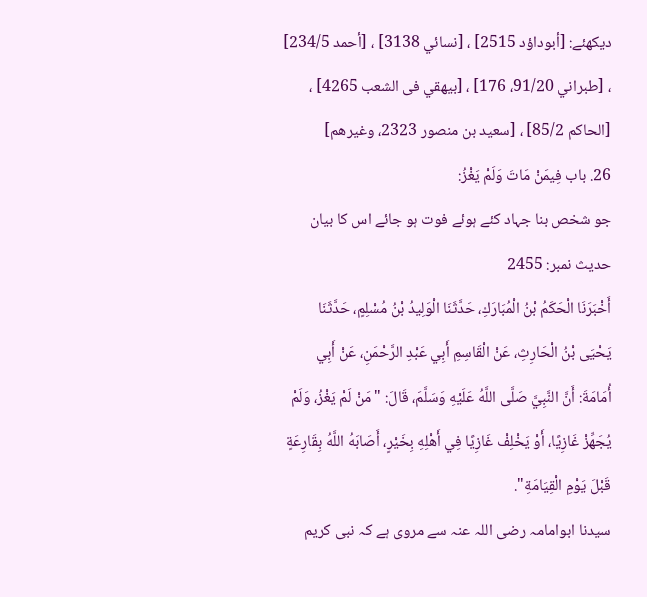دیکھئے: [أبوداؤد 2515] ، [نسائي 3138] ، [أحمد 234/5] ، [طبراني 91/20، 176] ، [بيهقي فى الشعب 4265] ، [الحاكم 85/2] ، [سعيد بن منصور 2323، وغيرهم]
26. باب فِيمَنْ مَاتَ وَلَمْ يَغْزُ:
جو شخص بنا جہاد کئے ہوئے فوت ہو جائے اس کا بیان
حدیث نمبر: 2455
أَخْبَرَنَا الْحَكَمُ بْنُ الْمُبَارَكِ، حَدَّثَنَا الْوَلِيدُ بْنُ مُسْلِمٍ، حَدَّثَنَا يَحْيَى بْنُ الْحَارِثِ، عَنْ الْقَاسِمِ أَبِي عَبْدِ الرَّحْمَنِ، عَنْ أَبِي أُمَامَةَ: أَنَّ النَّبِيَّ صَلَّى اللَّهُ عَلَيْهِ وَسَلَّمَ، قَالَ: "مَنْ لَمْ يَغْزُ، وَلَمْ يُجَهِّزْ غَازِيًا، أَوْ يَخْلِفْ غَازِيًا فِي أَهْلِهِ بِخَيْرٍ، أَصَابَهُ اللَّهُ بِقَارِعَةٍ قَبْلَ يَوْمِ الْقِيَامَةِ".
سیدنا ابوامامہ رضی اللہ عنہ سے مروی ہے کہ نبی کریم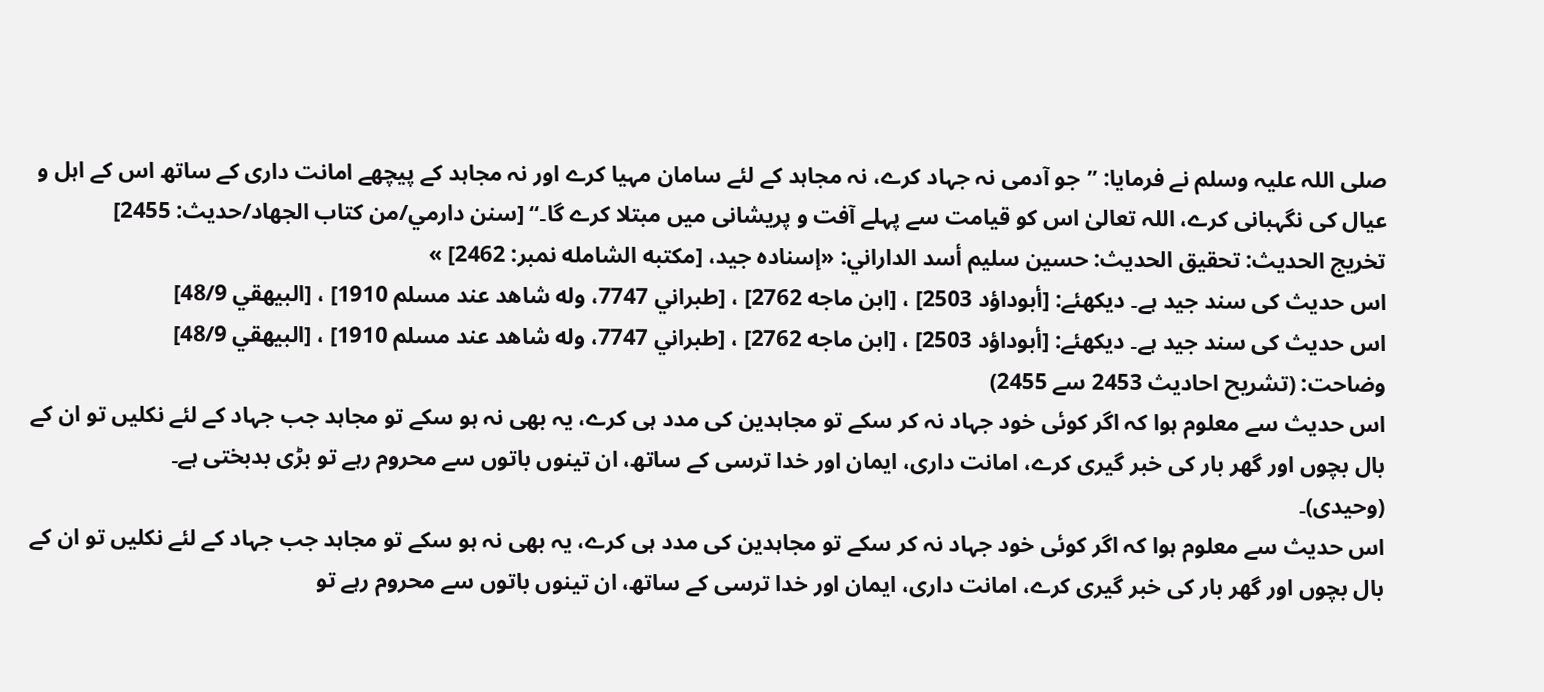صلی اللہ علیہ وسلم نے فرمایا: ”جو آدمی نہ جہاد کرے، نہ مجاہد کے لئے سامان مہیا کرے اور نہ مجاہد کے پیچھے امانت داری کے ساتھ اس کے اہل و عیال کی نگہبانی کرے، اللہ تعالیٰ اس کو قیامت سے پہلے آفت و پریشانی میں مبتلا کرے گا۔“ [سنن دارمي/من كتاب الجهاد/حدیث: 2455]
تخریج الحدیث: تحقيق الحديث: حسين سليم أسد الداراني: «إسناده جيد، [مكتبه الشامله نمبر: 2462] »
اس حدیث کی سند جید ہے۔ دیکھئے: [أبوداؤد 2503] ، [ابن ماجه 2762] ، [طبراني 7747، وله شاهد عند مسلم 1910] ، [البيهقي 48/9]
اس حدیث کی سند جید ہے۔ دیکھئے: [أبوداؤد 2503] ، [ابن ماجه 2762] ، [طبراني 7747، وله شاهد عند مسلم 1910] ، [البيهقي 48/9]
وضاحت: (تشریح احادیث 2453 سے 2455)
اس حدیث سے معلوم ہوا کہ اگر کوئی خود جہاد نہ کر سکے تو مجاہدین کی مدد ہی کرے، یہ بھی نہ ہو سکے تو مجاہد جب جہاد کے لئے نکلیں تو ان کے بال بچوں اور گھر بار کی خبر گیری کرے، امانت داری، ایمان اور خدا ترسی کے ساتھ، ان تینوں باتوں سے محروم رہے تو بڑی بدبختی ہے۔
(وحیدی)۔
اس حدیث سے معلوم ہوا کہ اگر کوئی خود جہاد نہ کر سکے تو مجاہدین کی مدد ہی کرے، یہ بھی نہ ہو سکے تو مجاہد جب جہاد کے لئے نکلیں تو ان کے بال بچوں اور گھر بار کی خبر گیری کرے، امانت داری، ایمان اور خدا ترسی کے ساتھ، ان تینوں باتوں سے محروم رہے تو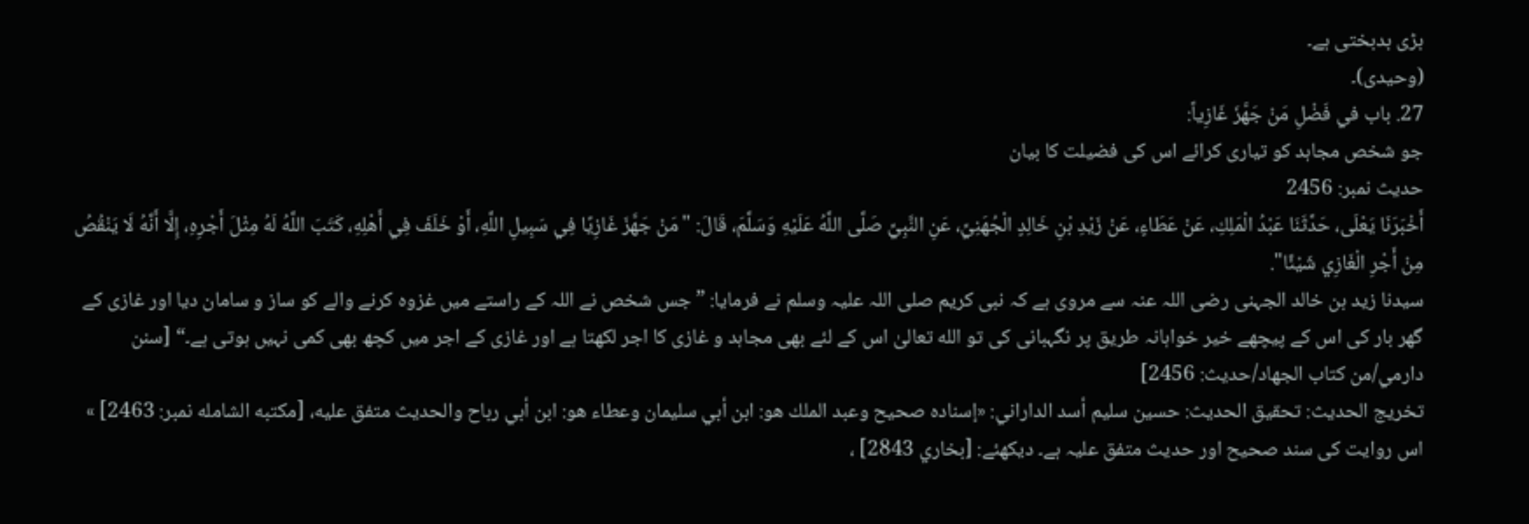بڑی بدبختی ہے۔
(وحیدی)۔
27. باب في فَضْلِ مَنْ جَهَّزَ غَازِياً:
جو شخص مجاہد کو تیاری کرائے اس کی فضیلت کا بیان
حدیث نمبر: 2456
أَخْبَرَنَا يَعْلَى، حَدَّثَنَا عَبْدُ الْمَلِكِ، عَنْ عَطَاءٍ، عَنْ زَيْدِ بْنِ خَالِدٍ الْجُهَنِيِّ، عَنِ النَّبِيِّ صَلَّى اللَّهُ عَلَيْهِ وَسَلَّمَ، قَالَ: "مَنْ جَهَّزَ غَازِيًا فِي سَبِيلِ اللَّهِ، أَوْ خَلَفَ فِي أَهْلِهِ، كَتَبَ اللَّهُ لَهُ مِثْلَ أَجْرِهِ، إِلَّا أَنَّهُ لَا يَنْقُصُ مِنْ أَجْرِ الْغَازِي شَيْئًا".
سیدنا زید بن خالد الجہنی رضی اللہ عنہ سے مروی ہے کہ نبی کریم صلی اللہ علیہ وسلم نے فرمایا: ”جس شخص نے اللہ کے راستے میں غزوہ کرنے والے کو ساز و سامان دیا اور غازی کے گھر بار کی اس کے پیچھے خیر خواہانہ طریق پر نگہبانی کی تو الله تعالیٰ اس کے لئے بھی مجاہد و غازی کا اجر لکھتا ہے اور غازی کے اجر میں کچھ بھی کمی نہیں ہوتی ہے۔“ [سنن دارمي/من كتاب الجهاد/حدیث: 2456]
تخریج الحدیث: تحقيق الحديث: حسين سليم أسد الداراني: «إسناده صحيح وعبد الملك هو: ابن أبي سليمان وعطاء هو: ابن أبي رباح والحديث متفق عليه، [مكتبه الشامله نمبر: 2463] »
اس روایت کی سند صحیح اور حدیث متفق علیہ ہے۔ دیکھئے: [بخاري 2843] ،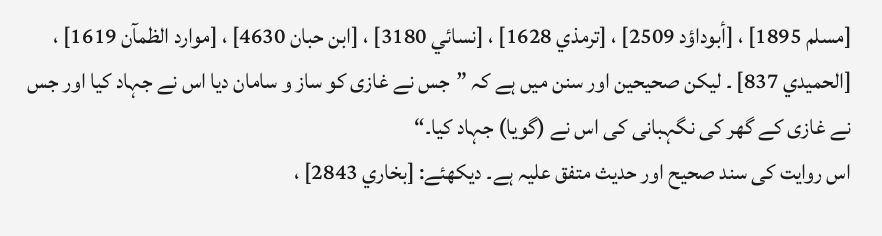[مسلم 1895] ، [أبوداؤد 2509] ، [ترمذي 1628] ، [نسائي 3180] ، [ابن حبان 4630] ، [موارد الظمآن 1619] ، [الحميدي 837] ۔ لیکن صحیحین اور سنن میں ہے کہ ”جس نے غازی کو ساز و سامان دیا اس نے جہاد کیا اور جس نے غازی کے گھر کی نگہبانی کی اس نے (گویا) جہاد کیا۔“
اس روایت کی سند صحیح اور حدیث متفق علیہ ہے۔ دیکھئے: [بخاري 2843] ،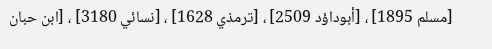[مسلم 1895] ، [أبوداؤد 2509] ، [ترمذي 1628] ، [نسائي 3180] ، [ابن حبان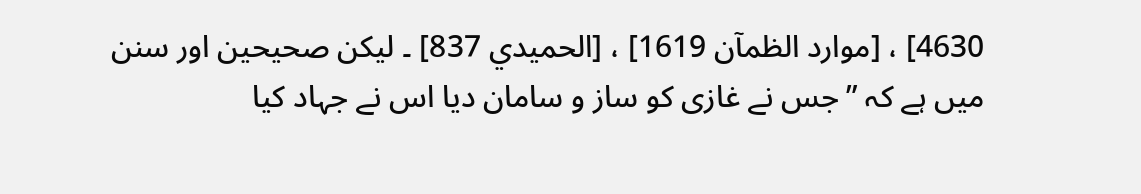4630] ، [موارد الظمآن 1619] ، [الحميدي 837] ۔ لیکن صحیحین اور سنن میں ہے کہ ”جس نے غازی کو ساز و سامان دیا اس نے جہاد کیا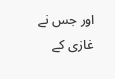اور جس نے غازی کے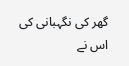گھر کی نگہبانی کی اس نے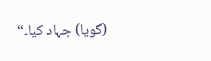(گویا) جہاد کیا۔“